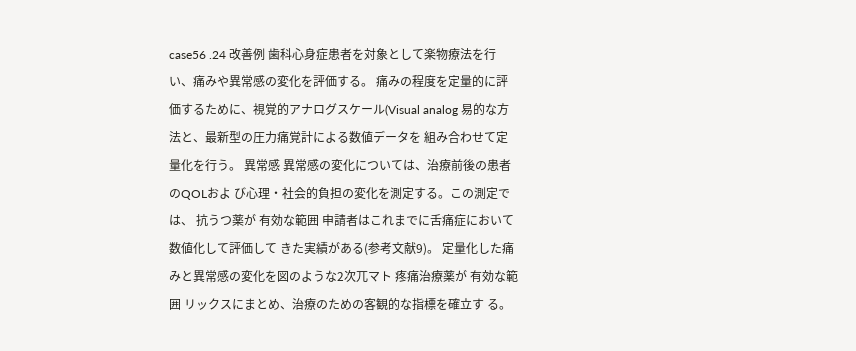case56 .24 改善例 歯科心身症患者を対象として楽物療法を行い、痛みや異常感の変化を評価する。 痛みの程度を定量的に評価するために、視覚的アナログスケール(Visual analog 易的な方法と、最新型の圧力痛覚計による数値データを 組み合わせて定量化を行う。 異常感 異常感の変化については、治療前後の患者のQOLおよ び心理・社会的負担の変化を測定する。この測定では、 抗うつ薬が 有効な範囲 申請者はこれまでに舌痛症において数値化して評価して きた実績がある(参考文献9)。 定量化した痛みと異常感の変化を図のような2次兀マト 疼痛治療薬が 有効な範囲 リックスにまとめ、治療のための客観的な指標を確立す る。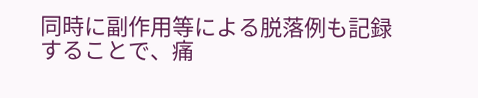同時に副作用等による脱落例も記録することで、痛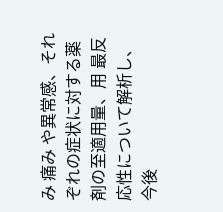み 痛み や異常感、それぞれの症状に対する薬剤の至適用量、用 最反応性について解析し、今後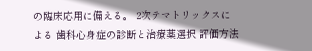の臨床応用に備える。 2次テマトリックスによる 歯科心身症の診断と治療薬選択 評価方法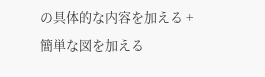の具体的な内容を加える +簡単な図を加える